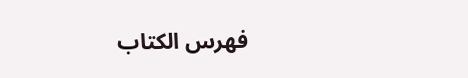فهرس الكتاب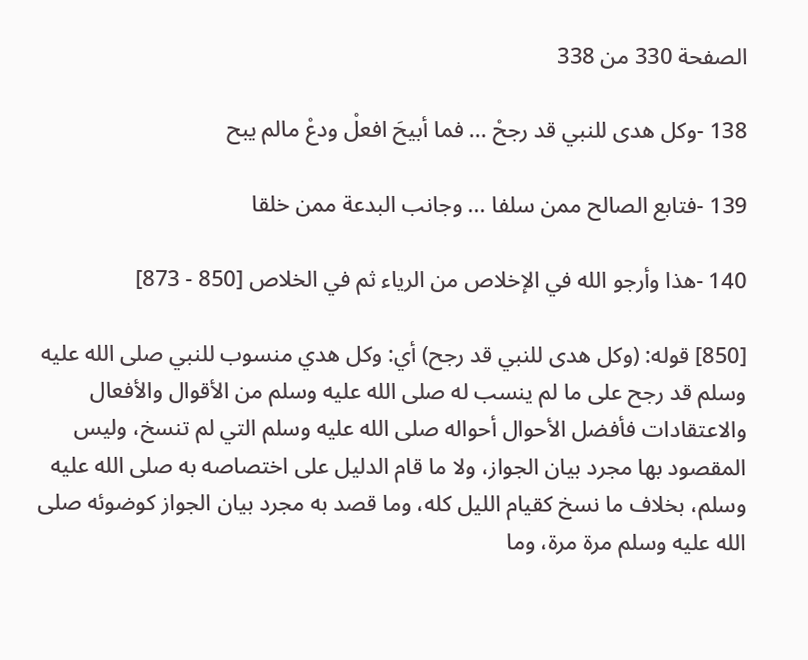الصفحة 330 من 338

138 -وكل هدى للنبي قد رجحْ ... فما أبيحَ افعلْ ودعْ مالم يبح

139 -فتابع الصالح ممن سلفا ... وجانب البدعة ممن خلقا

140 -هذا وأرجو الله في الإخلاص من الرياء ثم في الخلاص [850 - 873]

[850] قوله: (وكل هدى للنبي قد رجح) أي: وكل هدي منسوب للنبي صلى الله عليه وسلم قد رجح على ما لم ينسب له صلى الله عليه وسلم من الأقوال والأفعال والاعتقادات فأفضل الأحوال أحواله صلى الله عليه وسلم التي لم تنسخ، وليس المقصود بها مجرد بيان الجواز، ولا ما قام الدليل على اختصاصه به صلى الله عليه وسلم، بخلاف ما نسخ كقيام الليل كله، وما قصد به مجرد بيان الجواز كوضوئه صلى الله عليه وسلم مرة مرة، وما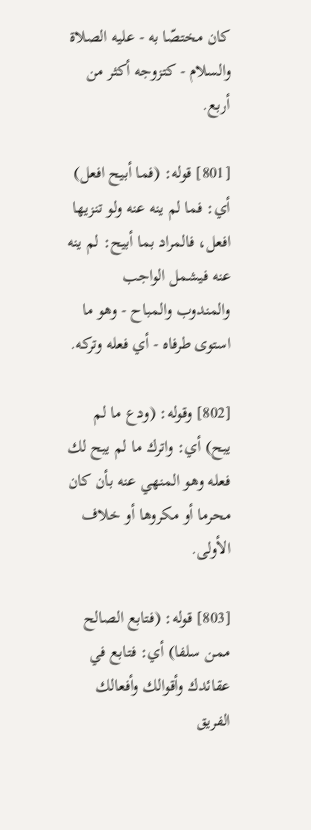كان مختصّا به - عليه الصلاة والسلام - كتزوجه أكثر من أربع.

[801] قوله: (فما أبيح افعل) أي: فما لم ينه عنه ولو تنزيها افعل، فالمراد بما أبيح: لم ينه عنه فيشمل الواجب والمندوب والمباح - وهو ما استوى طرفاه - أي فعله وتركه.

[802] وقوله: (ودع ما لم يبح) أي: واترك ما لم يبح لك فعله وهو المنهي عنه بأن كان محرما أو مكروها أو خلاف الأولى.

[803] قوله: (فتابع الصالح ممن سلفا) أي: فتابع في عقائدك وأقوالك وأفعالك الفريق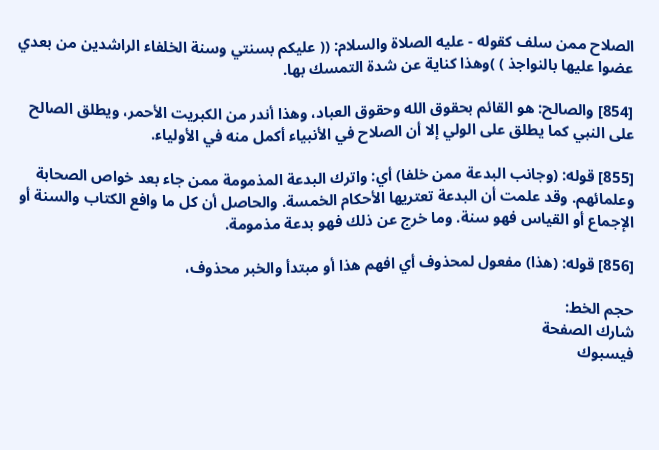الصلاح ممن سلف كقوله - عليه الصلاة والسلام: (( عليكم بسنتي وسنة الخلفاء الراشدين من بعدي عضوا عليها بالنواجذ ) )وهذا كناية عن شدة التمسك بها.

[854] والصالح: هو القائم بحقوق الله وحقوق العباد، وهذا أندر من الكبريت الأحمر، ويطلق الصالح على النبي كما يطلق على الولي إلا أن الصلاح في الأنبياء أكمل منه في الأولياء.

[855] قوله: (وجانب البدعة ممن خلفا) أي: واترك البدعة المذمومة ممن جاء بعد خواص الصحابة وعلمائهم. وقد علمت أن البدعة تعتريها الأحكام الخمسة. والحاصل أن كل ما وافع الكتاب والسنة أو الإجماع أو القياس فهو سنة. وما خرج عن ذلك فهو بدعة مذمومة.

[856] قوله: (هذا) مفعول لمحذوف أي افهم هذا أو مبتدأ والخبر محذوف،

حجم الخط:
شارك الصفحة
فيسبوك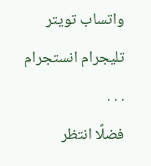واتساب تويتر تليجرام انستجرام
. . .
فضلًا انتظر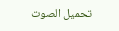تحميل الصوت